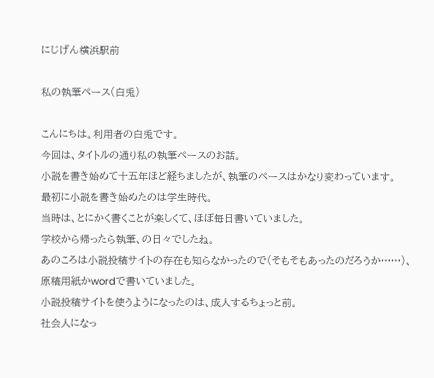にじげん横浜駅前

私の執筆ペース(白兎)

こんにちは。利用者の白兎です。
今回は、タイトルの通り私の執筆ペースのお話。
小説を書き始めて十五年ほど経ちましたが、執筆のペースはかなり変わっています。
最初に小説を書き始めたのは学生時代。
当時は、とにかく書くことが楽しくて、ほぼ毎日書いていました。
学校から帰ったら執筆、の日々でしたね。
あのころは小説投稿サイトの存在も知らなかったので(そもそもあったのだろうか……)、
原稿用紙かwordで書いていました。
小説投稿サイトを使うようになったのは、成人するちょっと前。
社会人になっ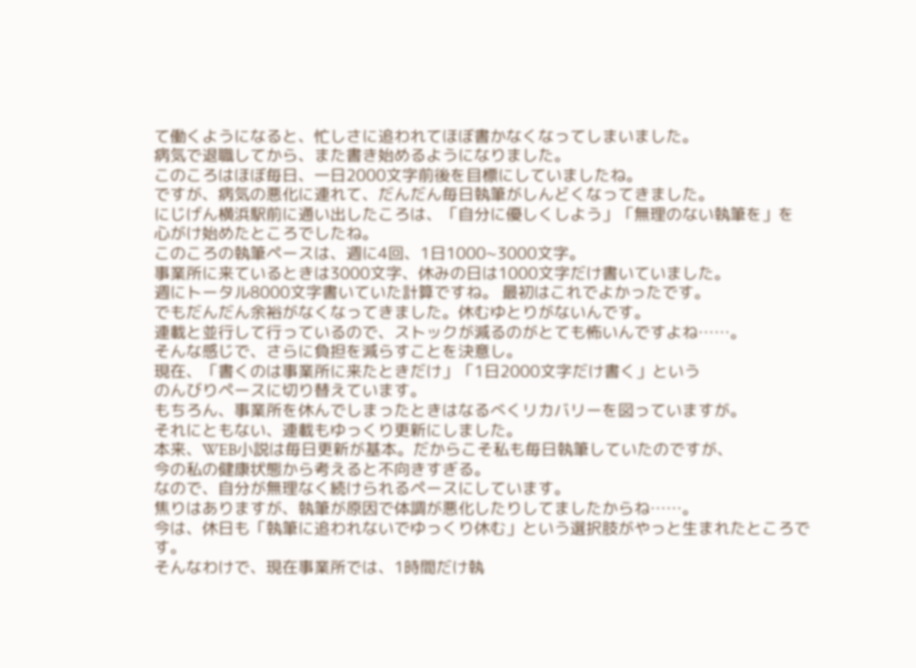て働くようになると、忙しさに追われてほぼ書かなくなってしまいました。
病気で退職してから、また書き始めるようになりました。
このころはほぼ毎日、一日2000文字前後を目標にしていましたね。
ですが、病気の悪化に連れて、だんだん毎日執筆がしんどくなってきました。
にじげん横浜駅前に通い出したころは、「自分に優しくしよう」「無理のない執筆を」を
心がけ始めたところでしたね。
このころの執筆ペースは、週に4回、1日1000~3000文字。
事業所に来ているときは3000文字、休みの日は1000文字だけ書いていました。
週にトータル8000文字書いていた計算ですね。 最初はこれでよかったです。
でもだんだん余裕がなくなってきました。休むゆとりがないんです。
連載と並行して行っているので、ストックが減るのがとても怖いんですよね……。
そんな感じで、さらに負担を減らすことを決意し。
現在、「書くのは事業所に来たときだけ」「1日2000文字だけ書く」という
のんびりペースに切り替えています。
もちろん、事業所を休んでしまったときはなるべくリカバリーを図っていますが。
それにともない、連載もゆっくり更新にしました。
本来、WEB小説は毎日更新が基本。だからこそ私も毎日執筆していたのですが、
今の私の健康状態から考えると不向きすぎる。
なので、自分が無理なく続けられるペースにしています。
焦りはありますが、執筆が原因で体調が悪化したりしてましたからね……。
今は、休日も「執筆に追われないでゆっくり休む」という選択肢がやっと生まれたところです。
そんなわけで、現在事業所では、1時間だけ執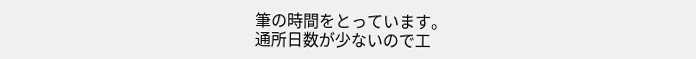筆の時間をとっています。
通所日数が少ないので工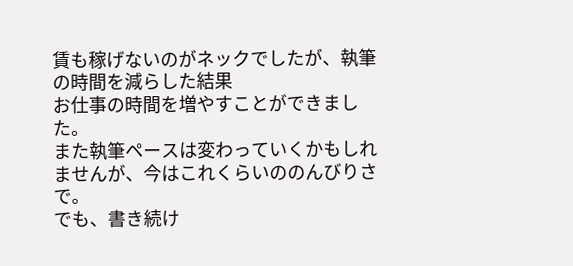賃も稼げないのがネックでしたが、執筆の時間を減らした結果
お仕事の時間を増やすことができました。
また執筆ペースは変わっていくかもしれませんが、今はこれくらいののんびりさで。
でも、書き続け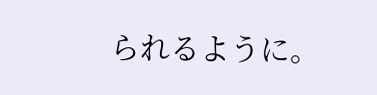られるように。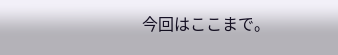今回はここまで。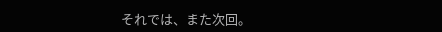それでは、また次回。